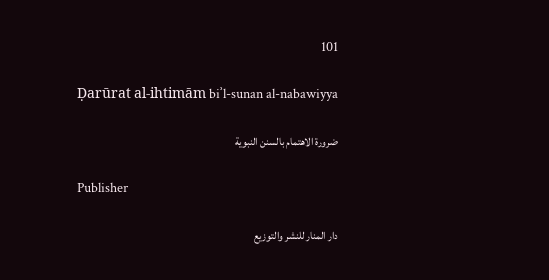101

Ḍarūrat al-ihtimām biʾl-sunan al-nabawiyya

ضرورة الاهتمام بالسنن النبوية

Publisher

دار المنار للنشر والتوزيع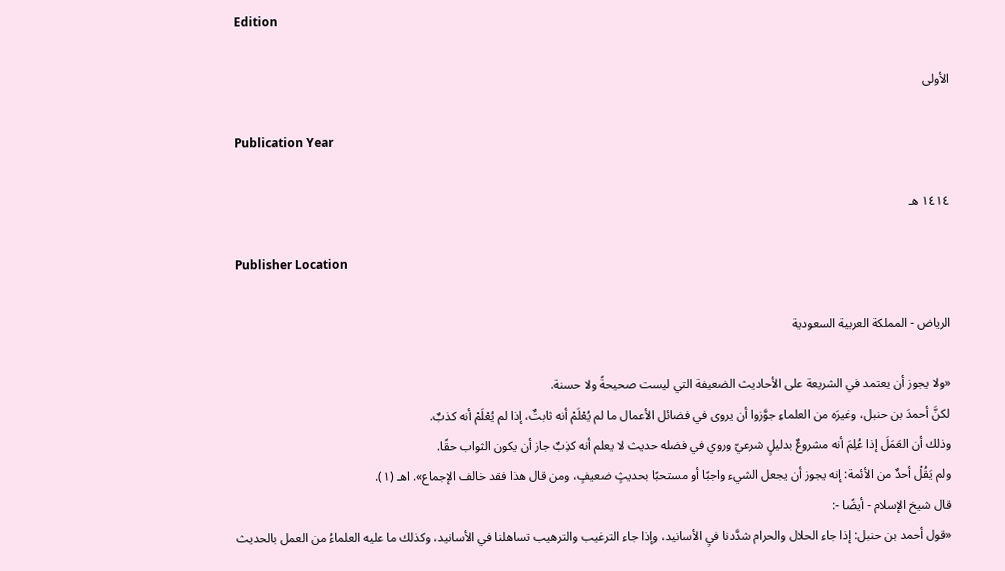Edition

الأولى

Publication Year

١٤١٤ هـ

Publisher Location

الرياض - المملكة العربية السعودية

«ولا يجوز أن يعتمد في الشريعة على الأحاديث الضعيفة التي ليست صحيحةً ولا حسنة.
لكنَّ أحمدَ بن حنبل، وغيرَه من العلماءِ جوَّزوا أن يروى في فضائل الأعمال ما لم يُعْلَمْ أنه ثابتٌ، إذا لم يُعْلَمْ أنه كذبٌ.
وذلك أن العَمَلَ إذا عُلِمَ أنه مشروعٌ بدليلٍ شرعيّ وروي في فضله حديث لا يعلم أنه كذِبٌ جاز أن يكون الثواب حقًا.
ولم يَقُلْ أحدٌ من الأئمة: إنه يجوز أن يجعل الشيء واجبًا أو مستحبًا بحديثٍ ضعيفٍ، ومن قال هذا فقد خالف الإجماع». اهـ (١).
قال شيخ الإسلام - أيضًا -:
«قول أحمد بن حنبل: إذا جاء الحلال والحرام شدَّدنا فيِ الأسانيد، وإذا جاء الترغيب والترهيب تساهلنا في الأسانيد، وكذلك ما عليه العلماءُ من العمل بالحديث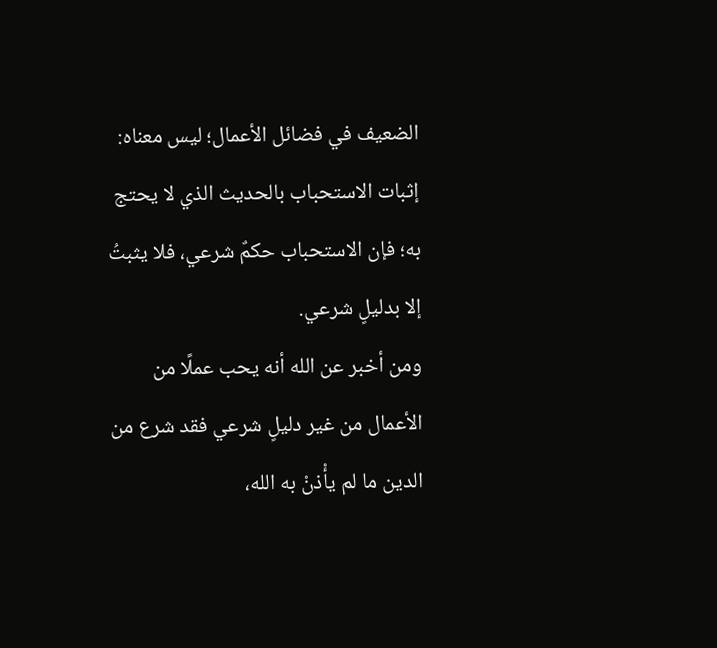الضعيف في فضائل الأعمال؛ ليس معناه: إثبات الاستحباب بالحديث الذي لا يحتج به؛ فإن الاستحباب حكمٌ شرعي، فلا يثبتُ إلا بدليلٍ شرعي.
ومن أخبر عن الله أنه يحب عملًا من الأعمال من غير دليلٍ شرعي فقد شرع من الدين ما لم يأْذنْ به الله،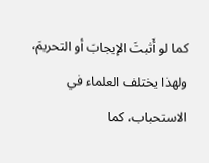كما لو أَثبتَ الإيجابَ أو التحريمَ، ولهذا يختلف العلماء في الاستحباب، كما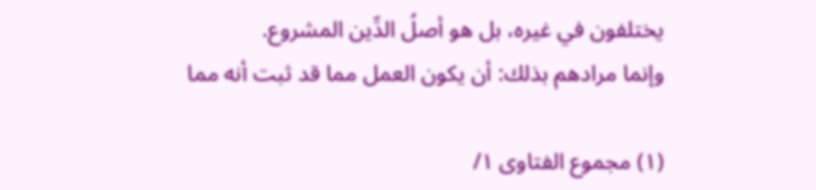يختلفون في غيره، بل هو أصلُ الدِّين المشروع.
وإنما مرادهم بذلك: أن يكون العمل مما قد ثبت أنه مما

(١) مجموع الفتاوى ١/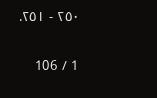٢٥٠ - ٢٥١.

1 / 106